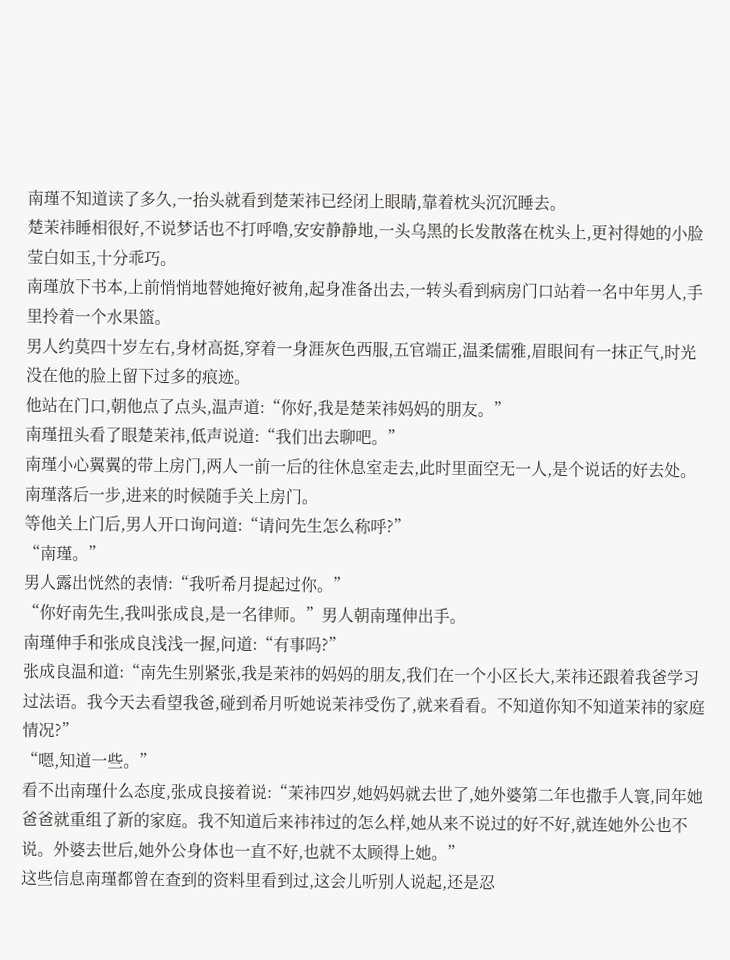南瑾不知道读了多久,一抬头就看到楚茉祎已经闭上眼睛,靠着枕头沉沉睡去。
楚茉祎睡相很好,不说梦话也不打呼噜,安安静静地,一头乌黑的长发散落在枕头上,更衬得她的小脸莹白如玉,十分乖巧。
南瑾放下书本,上前悄悄地替她掩好被角,起身准备出去,一转头看到病房门口站着一名中年男人,手里拎着一个水果篮。
男人约莫四十岁左右,身材高挺,穿着一身涯灰色西服,五官端正,温柔儒雅,眉眼间有一抹正气,时光没在他的脸上留下过多的痕迹。
他站在门口,朝他点了点头,温声道:“你好,我是楚茉祎妈妈的朋友。”
南瑾扭头看了眼楚茉祎,低声说道:“我们出去聊吧。”
南瑾小心翼翼的带上房门,两人一前一后的往休息室走去,此时里面空无一人,是个说话的好去处。
南瑾落后一步,进来的时候随手关上房门。
等他关上门后,男人开口询问道:“请问先生怎么称呼?”
“南瑾。”
男人露出恍然的表情:“我听希月提起过你。”
“你好南先生,我叫张成良,是一名律师。”男人朝南瑾伸出手。
南瑾伸手和张成良浅浅一握,问道:“有事吗?”
张成良温和道:“南先生别紧张,我是茉祎的妈妈的朋友,我们在一个小区长大,茉祎还跟着我爸学习过法语。我今天去看望我爸,碰到希月听她说茉祎受伤了,就来看看。不知道你知不知道茉祎的家庭情况?”
“嗯,知道一些。”
看不出南瑾什么态度,张成良接着说:“茉祎四岁,她妈妈就去世了,她外婆第二年也撒手人寰,同年她爸爸就重组了新的家庭。我不知道后来祎祎过的怎么样,她从来不说过的好不好,就连她外公也不说。外婆去世后,她外公身体也一直不好,也就不太顾得上她。”
这些信息南瑾都曾在查到的资料里看到过,这会儿听别人说起,还是忍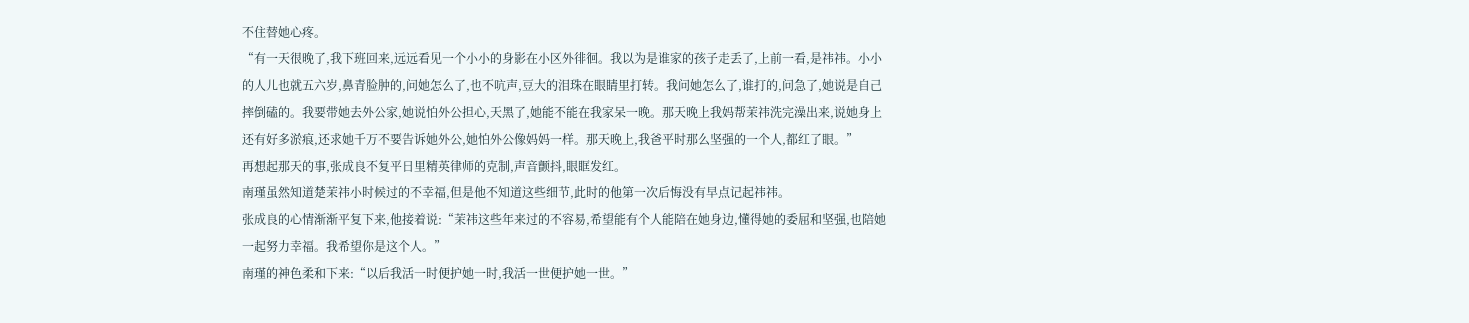不住替她心疼。
“有一天很晚了,我下班回来,远远看见一个小小的身影在小区外徘徊。我以为是谁家的孩子走丢了,上前一看,是祎祎。小小的人儿也就五六岁,鼻青脸肿的,问她怎么了,也不吭声,豆大的泪珠在眼睛里打转。我问她怎么了,谁打的,问急了,她说是自己摔倒磕的。我要带她去外公家,她说怕外公担心,天黑了,她能不能在我家呆一晚。那天晚上我妈帮茉祎洗完澡出来,说她身上还有好多淤痕,还求她千万不要告诉她外公,她怕外公像妈妈一样。那天晚上,我爸平时那么坚强的一个人,都红了眼。”
再想起那天的事,张成良不复平日里精英律师的克制,声音颤抖,眼眶发红。
南瑾虽然知道楚茉祎小时候过的不幸福,但是他不知道这些细节,此时的他第一次后悔没有早点记起祎祎。
张成良的心情渐渐平复下来,他接着说:“茉祎这些年来过的不容易,希望能有个人能陪在她身边,懂得她的委屈和坚强,也陪她一起努力幸福。我希望你是这个人。”
南瑾的神色柔和下来:“以后我活一时便护她一时,我活一世便护她一世。”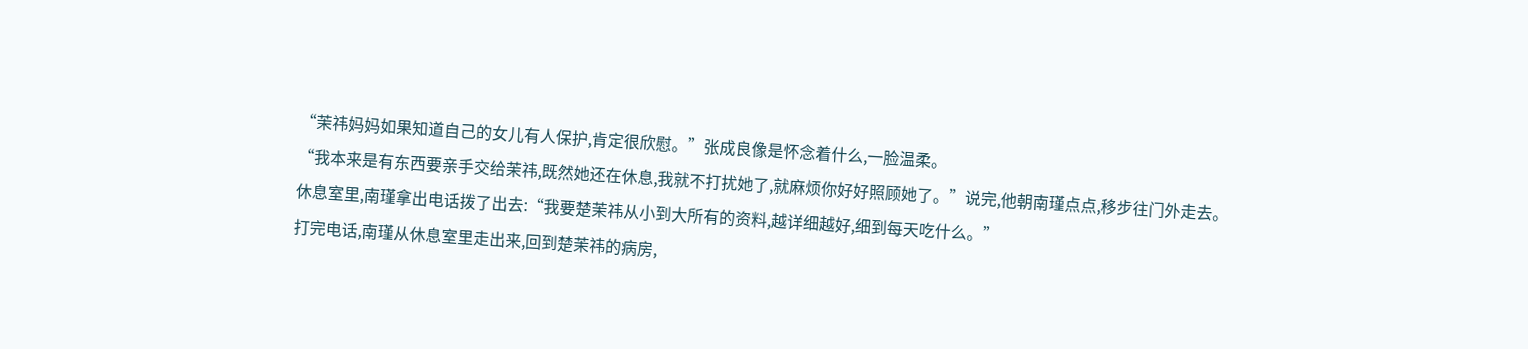“茉祎妈妈如果知道自己的女儿有人保护,肯定很欣慰。”张成良像是怀念着什么,一脸温柔。
“我本来是有东西要亲手交给茉祎,既然她还在休息,我就不打扰她了,就麻烦你好好照顾她了。”说完,他朝南瑾点点,移步往门外走去。
休息室里,南瑾拿出电话拨了出去:“我要楚茉祎从小到大所有的资料,越详细越好,细到每天吃什么。”
打完电话,南瑾从休息室里走出来,回到楚茉祎的病房,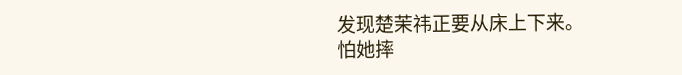发现楚茉祎正要从床上下来。
怕她摔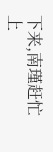下来,南瑾赶忙上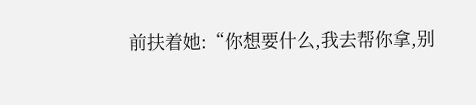前扶着她:“你想要什么,我去帮你拿,别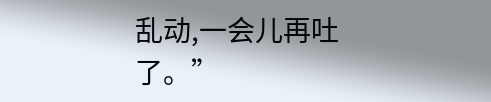乱动,一会儿再吐了。”